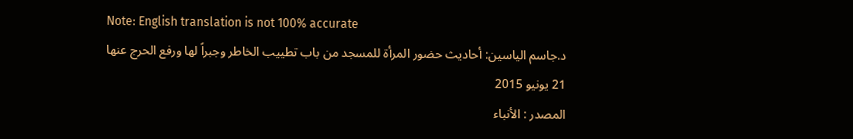Note: English translation is not 100% accurate
د.جاسم الياسين: أحاديث حضور المرأة للمسجد من باب تطييب الخاطر وجبراً لها ورفع الحرج عنها
21 يونيو 2015
المصدر : الأنباء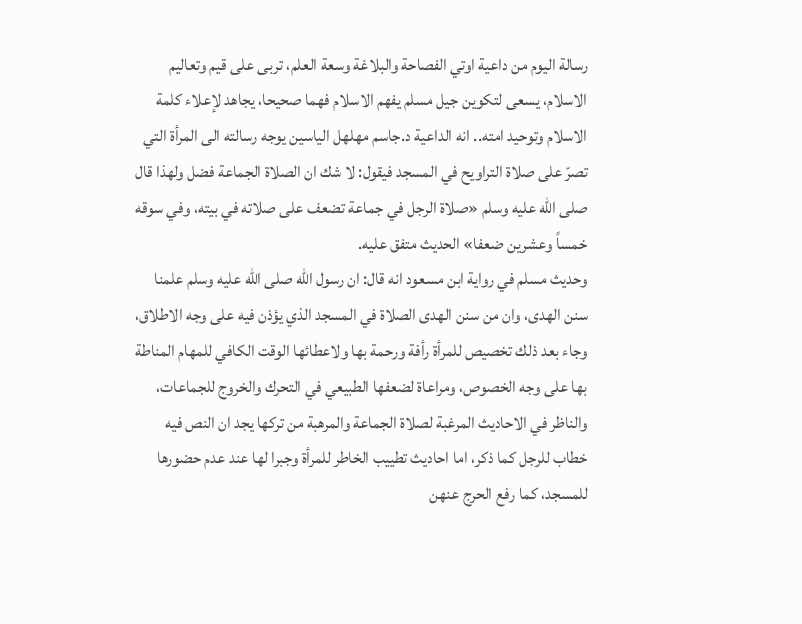رسالة اليوم من داعية اوتي الفصاحة والبلاغة وسعة العلم، تربى على قيم وتعاليم الاسلام، يسعى لتكوين جيل مسلم يفهم الاسلام فهما صحيحا، يجاهد لإعلاء كلمة الاسلام وتوحيد امته.. انه الداعية د.جاسم مهلهل الياسين يوجه رسالته الى المرأة التي تصرّ على صلاة التراويح في المسجد فيقول: لا شك ان الصلاة الجماعة فضل ولهذا قال صلى الله عليه وسلم «صلاة الرجل في جماعة تضعف على صلاته في بيته، وفي سوقه خمساً وعشرين ضعفا» الحديث متفق عليه.
وحديث مسلم في رواية ابن مسعود انه قال: ان رسول الله صلى الله عليه وسلم علمنا سنن الهدى، وان من سنن الهدى الصلاة في المسجد الذي يؤذن فيه على وجه الاطلاق، وجاء بعد ذلك تخصيص للمرأة رأفة ورحمة بها ولاعطائها الوقت الكافي للمهام المناطة بها على وجه الخصوص، ومراعاة لضعفها الطبيعي في التحرك والخروج للجماعات، والناظر في الاحاديث المرغبة لصلاة الجماعة والمرهبة من تركها يجد ان النص فيه خطاب للرجل كما ذكر، اما احاديث تطييب الخاطر للمرأة وجبرا لها عند عدم حضورها للمسجد، كما رفع الحرج عنهن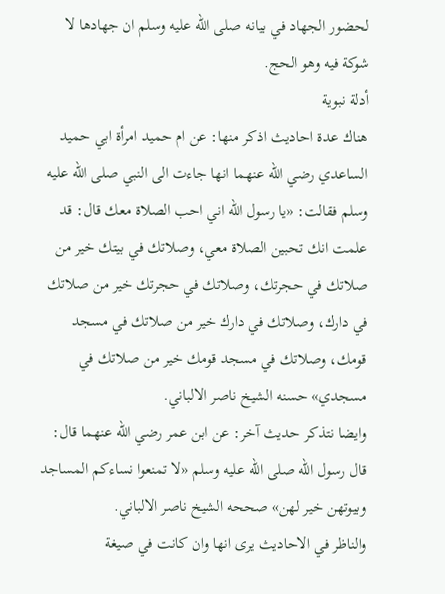لحضور الجهاد في بيانه صلى الله عليه وسلم ان جهادها لا شوكة فيه وهو الحج.
أدلة نبوية
هناك عدة احاديث اذكر منها: عن ام حميد امرأة ابي حميد الساعدي رضي الله عنهما انها جاءت الى النبي صلى الله عليه وسلم فقالت: «يا رسول الله اني احب الصلاة معك قال: قد علمت انك تحبين الصلاة معي، وصلاتك في بيتك خير من صلاتك في حجرتك، وصلاتك في حجرتك خير من صلاتك في دارك، وصلاتك في دارك خير من صلاتك في مسجد قومك، وصلاتك في مسجد قومك خير من صلاتك في مسجدي» حسنه الشيخ ناصر الالباني.
وايضا نتذكر حديث آخر: عن ابن عمر رضي الله عنهما قال: قال رسول الله صلى الله عليه وسلم «لا تمنعوا نساءكم المساجد وبيوتهن خير لهن» صححه الشيخ ناصر الالباني.
والناظر في الاحاديث يرى انها وان كانت في صيغة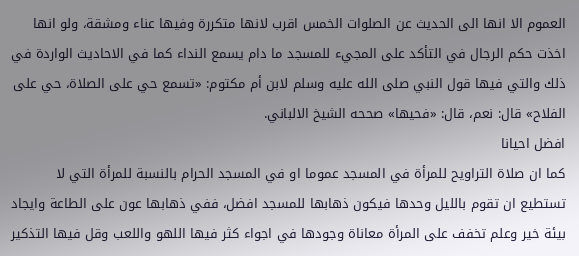العموم الا انها الى الحديث عن الصلوات الخمس اقرب لانها متكررة وفيها عناء ومشقة، ولو انها اخذت حكم الرجال في التأكد على المجيء للمسجد ما دام يسمع النداء كما في الاحاديث الواردة في ذلك والتي فيها قول النبي صلى الله عليه وسلم لابن أم مكتوم: «تسمع حي على الصلاة، حي على الفلاح» قال: نعم، قال: «فحيها» صححه الشيخ الالباني.
افضل احيانا
كما ان صلاة التراويح للمرأة في المسجد عموما او في المسجد الحرام بالنسبة للمرأة التي لا تستطيع ان تقوم بالليل وحدها فيكون ذهابها للمسجد افضل، ففي ذهابها عون على الطاعة وايجاد بيئة خير وعلم تخفف على المرأة معاناة وجودها في اجواء كثر فيها اللهو واللعب وقل فيها التذكير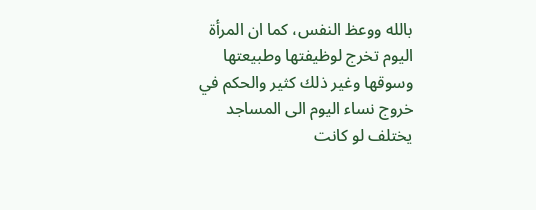بالله ووعظ النفس، كما ان المرأة اليوم تخرج لوظيفتها وطبيعتها وسوقها وغير ذلك كثير والحكم في خروج نساء اليوم الى المساجد يختلف لو كانت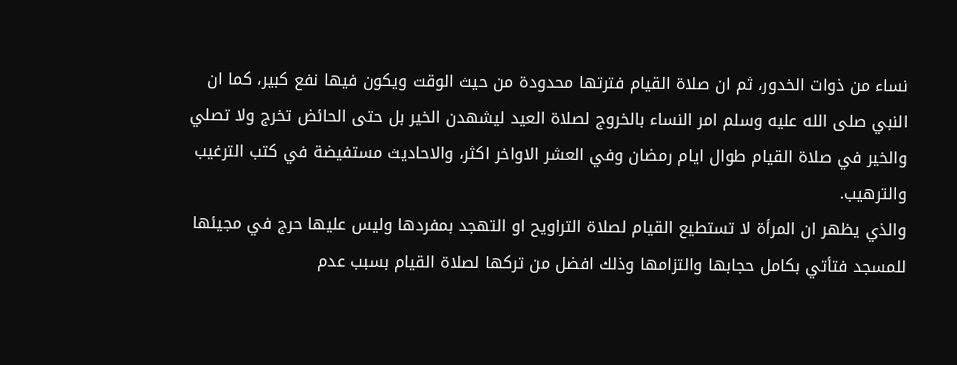نساء من ذوات الخدور، ثم ان صلاة القيام فترتها محدودة من حيث الوقت ويكون فيها نفع كبير، كما ان النبي صلى الله عليه وسلم امر النساء بالخروج لصلاة العيد ليشهدن الخير بل حتى الحائض تخرج ولا تصلي والخير في صلاة القيام طوال ايام رمضان وفي العشر الاواخر اكثر، والاحاديث مستفيضة في كتب الترغيب والترهيب.
والذي يظهر ان المرأة لا تستطيع القيام لصلاة التراويح او التهجد بمفردها وليس عليها حرج في مجيئها للمسجد فتأتي بكامل حجابها والتزامها وذلك افضل من تركها لصلاة القيام بسبب عدم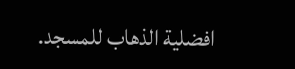افضلية الذهاب للمسجد.